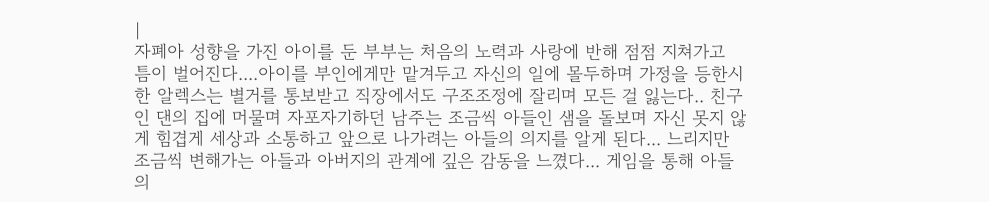|
자폐아 성향을 가진 아이를 둔 부부는 처음의 노력과 사랑에 반해 점점 지쳐가고 틈이 벌어진다....아이를 부인에게만 맡겨두고 자신의 일에 몰두하며 가정을 등한시한 알렉스는 별거를 통보받고 직장에서도 구조조정에 잘리며 모든 걸 잃는다.. 친구인 댄의 집에 머물며 자포자기하던 남주는 조금씩 아들인 샘을 돌보며 자신 못지 않게 힘겹게 세상과 소통하고 앞으로 나가려는 아들의 의지를 알게 된다... 느리지만 조금씩 변해가는 아들과 아버지의 관계에 깊은 감동을 느꼈다... 게임을 통해 아들의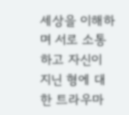세상을 이해하며 서로 소통하고 자신이 지닌 형에 대한 트라우마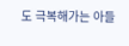도 극복해가는 아들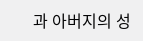과 아버지의 성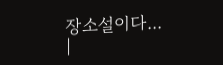장소설이다...
|